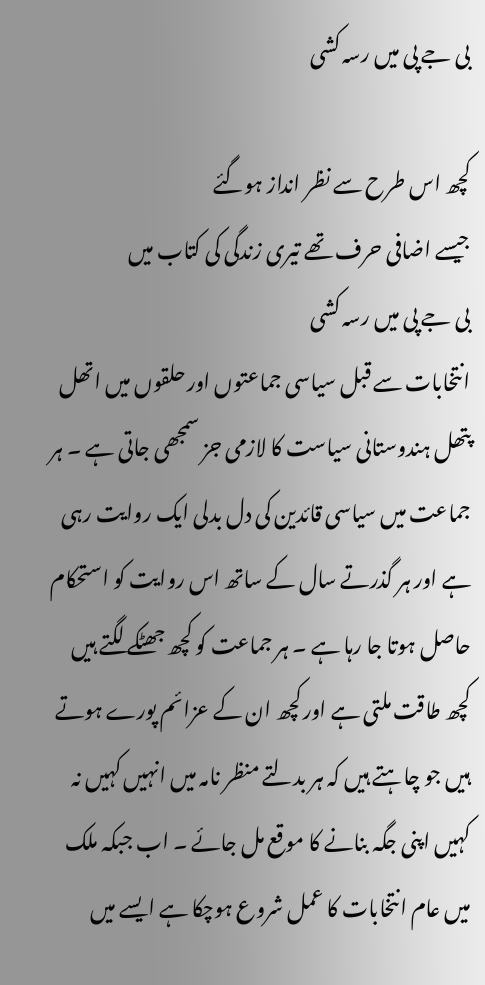بی جے پی میں رسہ کشی

کچھ اس طرح سے نظر انداز ہوگئے
جیسے اضافی حرف تھے تیری زندگی کی کتاب میں
بی جے پی میں رسہ کشی
انتخابات سے قبل سیاسی جماعتوں اور حلقوں میں اتھل پتھل ہندوستانی سیاست کا لازمی جز سمجھی جاتی ہے ۔ ہر جماعت میں سیاسی قائدین کی دل بدلی ایک روایت رہی ہے اور ہر گذرتے سال کے ساتھ اس روایت کو استحکام حاصل ہوتا جا رہا ہے ۔ ہر جماعت کو کچھ جھٹکے لگتے ہیں کچھ طاقت ملتی ہے اور کچھ ان کے عزائم پورے ہوتے ہیں جو چاہتے ہیں کہ ہر بدلتے منظر نامہ میں انہیں کہیں نہ کہیں اپنی جگہ بنانے کا موقع مل جائے ۔ اب جبکہ ملک میں عام انتخابات کا عمل شروع ہوچکا ہے ایسے میں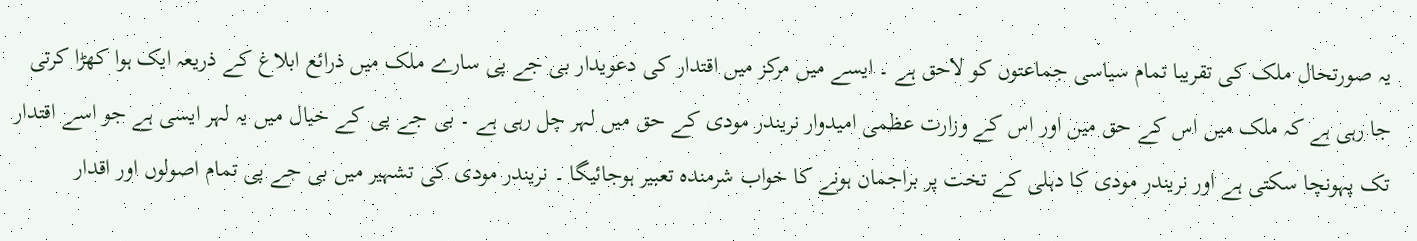یہ صورتحال ملک کی تقریبا تمام سیاسی جماعتوں کو لاحق ہے ۔ ایسے میں مرکز میں اقتدار کی دعویدار بی جے پی سارے ملک میں ذرائع ابلاغ کے ذریعہ ایک ہوا کھڑا کرتی جا رہی ہے کہ ملک میں اس کے حق میں اور اس کے وزارت عظمی امیدوار نریندر مودی کے حق میں لہر چل رہی ہے ۔ بی جے پی کے خیال میں یہ لہر ایسی ہے جو اسے اقتدار تک پہونچا سکتی ہے اور نریندر مودی کا دہلی کے تخت پر براجمان ہونے کا خواب شرمندہ تعبیر ہوجائیگا ۔ نریندر مودی کی تشہیر میں بی جے پی تمام اصولوں اور اقدار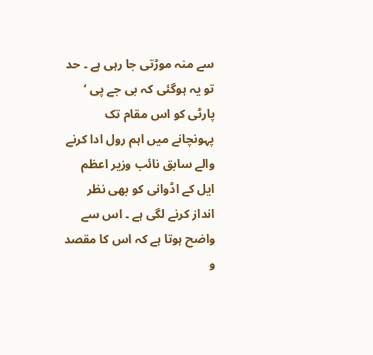سے منہ موڑتی جا رہی ہے ۔ حد تو یہ ہوگئی کہ بی جے پی ‘ پارٹی کو اس مقام تک پہونچانے میں اہم رول ادا کرنے والے سابق نائب وزیر اعظم ایل کے اڈوانی کو بھی نظر انداز کرنے لگی ہے ۔ اس سے واضح ہوتا ہے کہ اس کا مقصد و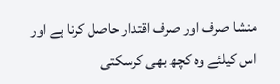منشا صرف اور صرف اقتدار حاصل کرنا ہے اور اس کیلئے وہ کچھ بھی کرسکتی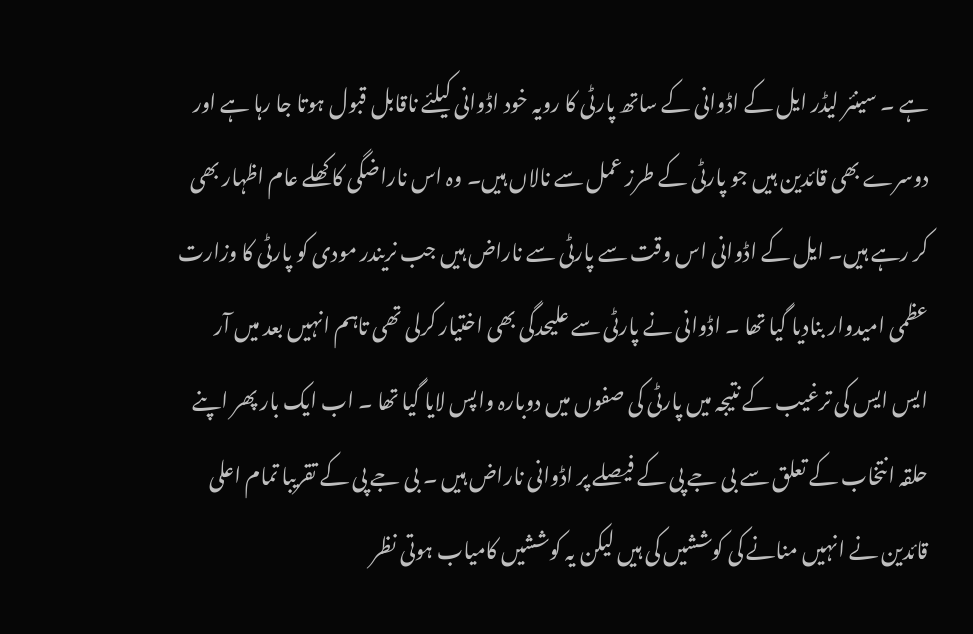ہے ۔ سینئر لیڈر ایل کے اڈوانی کے ساتھ پارٹی کا رویہ خود اڈوانی کیلئے ناقابل قبول ہوتا جا رہا ہے اور دوسرے بھی قائدین ہیں جو پارٹی کے طرز عمل سے نالاں ہیں۔ وہ اس ناراضگی کا کھلے عام اظہار بھی کر رہے ہیں۔ ایل کے اڈوانی اس وقت سے پارٹی سے ناراض ہیں جب نریندر مودی کو پارٹی کا وزارت عظمی امیدوار بنادیا گیا تھا ۔ اڈوانی نے پارٹی سے علیحدگی بھی اختیار کرلی تھی تاہم انہیں بعد میں آر ایس ایس کی ترغیب کے نتیجہ میں پارٹی کی صفوں میں دوبارہ واپس لایا گیا تھا ۔ اب ایک بار پھر اپنے حلقہ انتخاب کے تعلق سے بی جے پی کے فیصلے پر اڈوانی ناراض ہیں ۔ بی جے پی کے تقریبا تمام اعلی قائدین نے انہیں منانے کی کوششیں کی ہیں لیکن یہ کوششیں کامیاب ہوتی نظر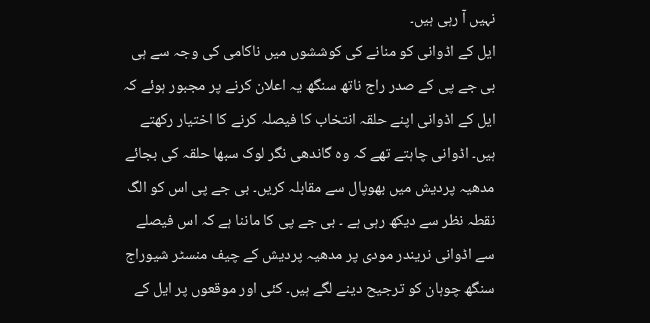نہیں آ رہی ہیں۔
ایل کے اڈوانی کو منانے کی کوششوں میں ناکامی کی وجہ سے ہی بی جے پی کے صدر راج ناتھ سنگھ یہ اعلان کرنے پر مجبور ہوئے کہ ایل کے اڈوانی اپنے حلقہ انتخاب کا فیصلہ کرنے کا اختیار رکھتے ہیں۔ اڈوانی چاہتے تھے کہ وہ گاندھی نگر لوک سبھا حلقہ کی بجائے مدھیہ پردیش میں بھوپال سے مقابلہ کریں۔ بی جے پی اس کو الگ نقطہ نظر سے دیکھ رہی ہے ۔ بی جے پی کا ماننا ہے کہ اس فیصلے سے اڈوانی نریندر مودی پر مدھیہ پردیش کے چیف منسٹر شیوراج سنگھ چوہان کو ترجیح دینے لگے ہیں۔ کئی اور موقعوں پر ایل کے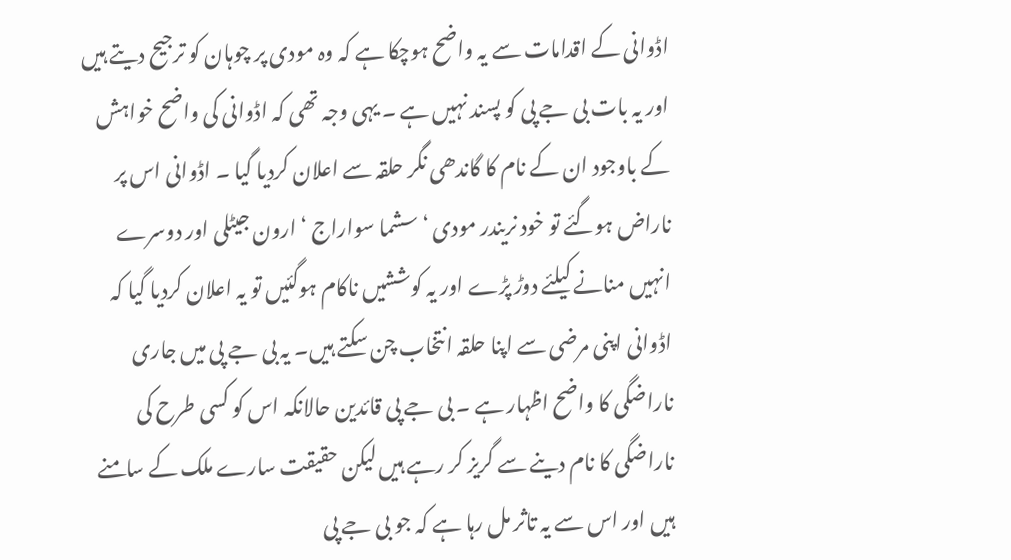اڈوانی کے اقدامات سے یہ واضح ہوچکا ہے کہ وہ مودی پر چوہان کو ترجیح دیتے ہیں اور یہ بات بی جے پی کو پسند نہیں ہے ۔ یہی وجہ تھی کہ اڈوانی کی واضح خواہش کے باوجود ان کے نام کا گاندھی نگر حلقہ سے اعلان کردیا گیا ۔ اڈوانی اس پر ناراض ہوگئے تو خود نریندر مودی ‘ سشما سواراج ‘ ارون جیٹلی اور دوسرے انہیں منانے کیلئے دوڑ پڑے اور یہ کوششیں ناکام ہوگئیں تو یہ اعلان کردیا گیا کہ اڈوانی اپنی مرضی سے اپنا حلقہ انتخاب چن سکتے ہیں۔ یہ بی جے پی میں جاری ناراضگی کا واضح اظہار ہے ۔ بی جے پی قائدین حالانکہ اس کو کسی طرح کی ناراضگی کا نام دینے سے گریز کر رہے ہیں لیکن حقیقت سارے ملک کے سامنے ہیں اور اس سے یہ تاثر مل رہا ہے کہ جو بی جے پی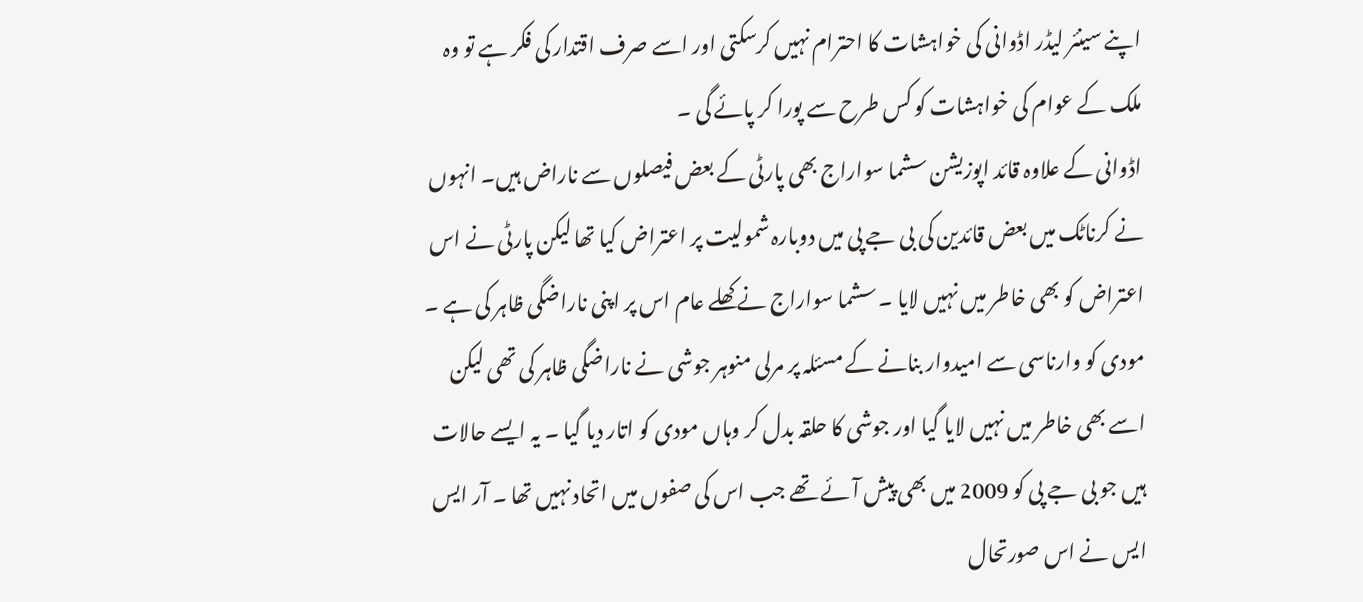اپنے سینئر لیڈر اڈوانی کی خواہشات کا احترام نہیں کرسکتی اور اسے صرف اقتدار کی فکر ہے تو وہ ملک کے عوام کی خواہشات کو کس طرح سے پورا کر پائے گی ۔
اڈوانی کے علاوہ قائد اپوزیشن سشما سواراج بھی پارٹی کے بعض فیصلوں سے ناراض ہیں۔ انہوں نے کرناٹک میں بعض قائدین کی بی جے پی میں دوبارہ شمولیت پر اعتراض کیا تھا لیکن پارٹی نے اس اعتراض کو بھی خاطر میں نہیں لایا ۔ سشما سواراج نے کھلے عام اس پر اپنی ناراضگی ظاہر کی ہے ۔ مودی کو وارناسی سے امیدوار بنانے کے مسئلہ پر مرلی منوہر جوشی نے ناراضگی ظاہر کی تھی لیکن اسے بھی خاطر میں نہیں لایا گیا اور جوشی کا حلقہ بدل کر وہاں مودی کو اتار دیا گیا ۔ یہ ایسے حالات ہیں جو بی جے پی کو 2009 میں بھی پیش آئے تھے جب اس کی صفوں میں اتحاد نہیں تھا ۔ آر ایس ایس نے اس صورتحال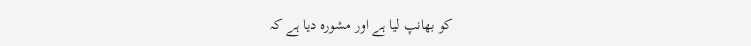کو بھانپ لیا ہے اور مشورہ دیا ہے کہ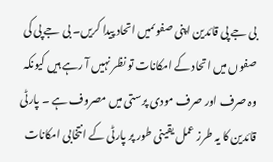بی جے پی قائدین اپنی صفوںمیں اتحاد پیدا کریں۔ بی جے پی کی صفوں میں اتحاد کے امکانات تو نظر نہیں آ رہے ہیں کیونکہ وہ صرف اور صرف مودی پرستی میں مصروف ہے ۔ پارٹی قائدین کا یہ طرز عمل یقینی طور پر پارٹی کے انتخابی امکانات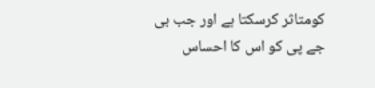کومتاثر کرسکتا ہے اور جب بی جے پی کو اس کا احساس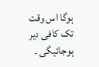ہوگا اس وقت تک کافی دیر ہوجائیگی ۔